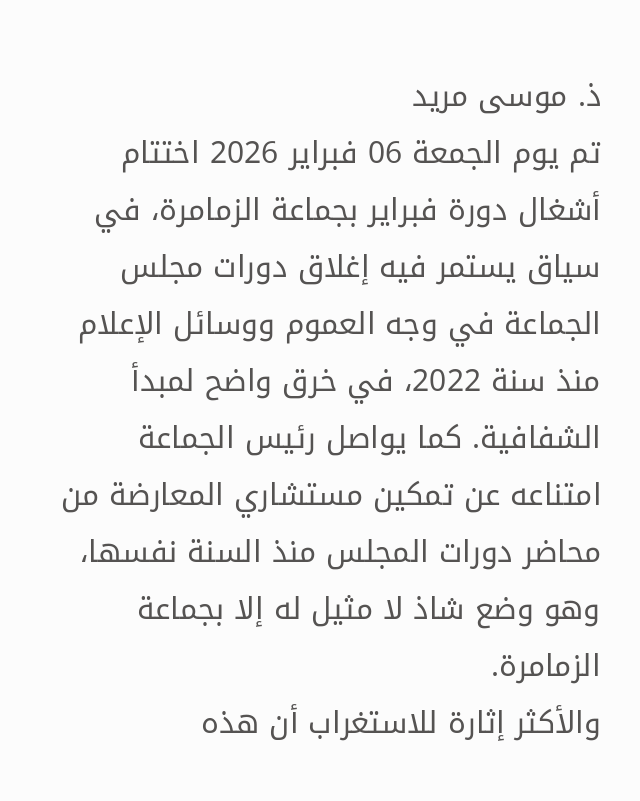ذ. موسى مريد
تم يوم الجمعة 06 فبراير 2026 اختتام أشغال دورة فبراير بجماعة الزمامرة، في سياق يستمر فيه إغلاق دورات مجلس الجماعة في وجه العموم ووسائل الإعلام منذ سنة 2022، في خرق واضح لمبدأ الشفافية. كما يواصل رئيس الجماعة امتناعه عن تمكين مستشاري المعارضة من محاضر دورات المجلس منذ السنة نفسها، وهو وضع شاذ لا مثيل له إلا بجماعة الزمامرة.
والأكثر إثارة للاستغراب أن هذه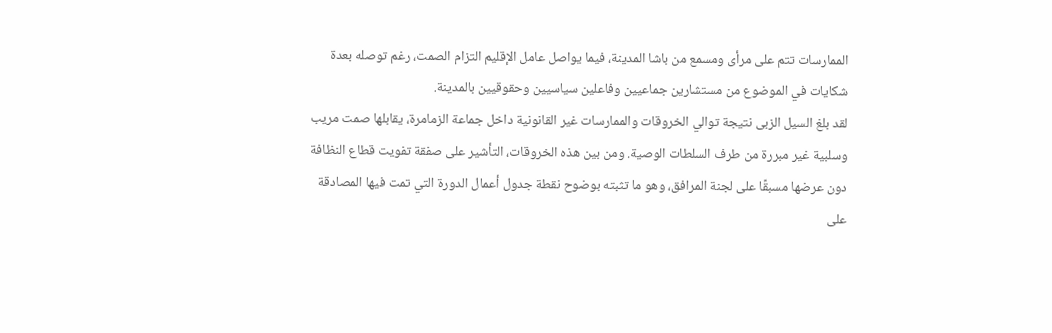الممارسات تتم على مرأى ومسمع من باشا المدينة، فيما يواصل عامل الإقليم التزام الصمت، رغم توصله بعدة شكايات في الموضوع من مستشارين جماعيين وفاعلين سياسيين وحقوقيين بالمدينة.
لقد بلغ السيل الزبى نتيجة توالي الخروقات والممارسات غير القانونية داخل جماعة الزمامرة، يقابلها صمت مريب وسلبية غير مبررة من طرف السلطات الوصية. ومن بين هذه الخروقات، التأشير على صفقة تفويت قطاع النظافة دون عرضها مسبقًا على لجنة المرافق، وهو ما تثبته بوضوح نقطة جدول أعمال الدورة التي تمت فيها المصادقة على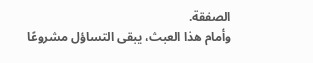الصفقة.
وأمام هذا العبث، يبقى التساؤل مشروعًا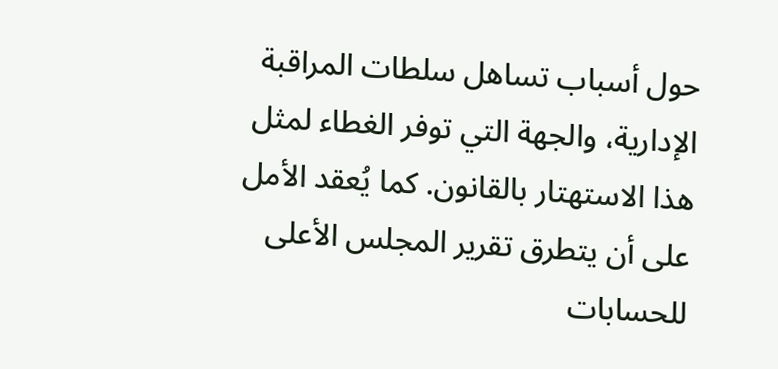حول أسباب تساهل سلطات المراقبة الإدارية، والجهة التي توفر الغطاء لمثل هذا الاستهتار بالقانون. كما يُعقد الأمل على أن يتطرق تقرير المجلس الأعلى للحسابات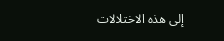إلى هذه الاختلالات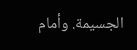الجسيمة. وأمام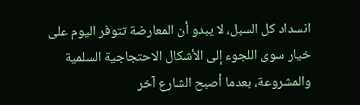انسداد كل السبل، لا يبدو أن المعارضة تتوفر اليوم على خيار سوى اللجوء إلى الأشكال الاحتجاجية السلمية والمشروعة، بعدما أصبح الشارع آخر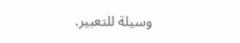وسيلة للتعبير.